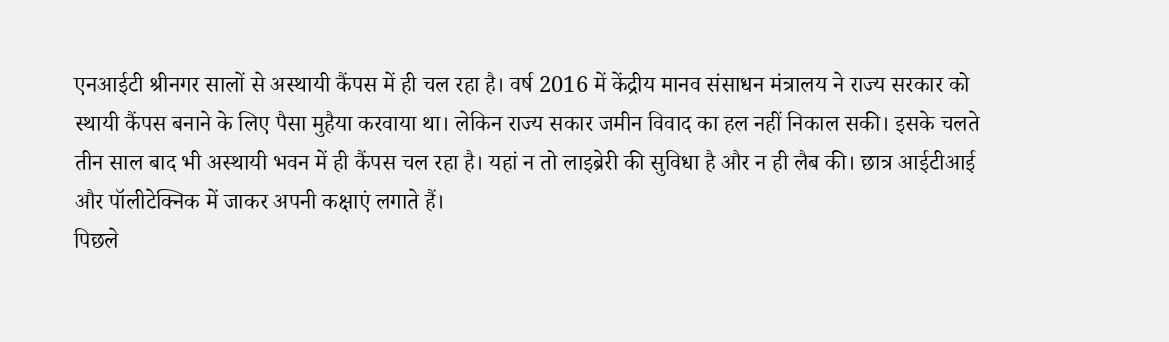एनआईटी श्रीनगर सालों से अस्थायी कैंपस में ही चल रहा है। वर्ष 2016 में केंद्रीय मानव संसाधन मंत्रालय ने राज्य सरकार को स्थायी कैंपस बनाने के लिए पैसा मुहैया करवाया था। लेकिन राज्य सकार जमीन विवाद का हल नहीं निकाल सकी। इसके चलते तीन साल बाद भी अस्थायी भवन में ही कैंपस चल रहा है। यहां न तो लाइब्रेरी की सुविधा है और न ही लैब की। छात्र आईटीआई और पॉलीटेक्निक में जाकर अपनी कक्षाएं लगाते हैं।
पिछले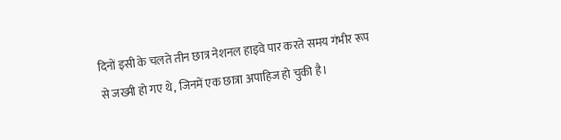दिनों इसी के चलते तीन छात्र नेशनल हाइवे पार करते समय गंभीर रूप से जख्मी हो गए थे, जिनमें एक छात्रा अपाहिज हो चुकी है।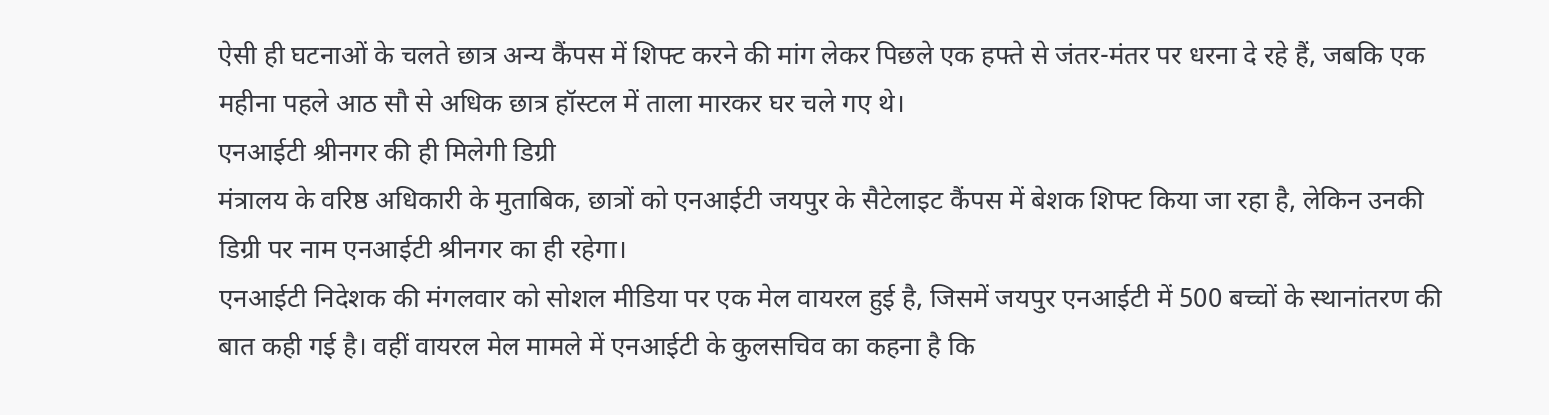ऐसी ही घटनाओं के चलते छात्र अन्य कैंपस में शिफ्ट करने की मांग लेकर पिछले एक हफ्ते से जंतर-मंतर पर धरना दे रहे हैं, जबकि एक महीना पहले आठ सौ से अधिक छात्र हॉस्टल में ताला मारकर घर चले गए थे।
एनआईटी श्रीनगर की ही मिलेगी डिग्री
मंत्रालय के वरिष्ठ अधिकारी के मुताबिक, छात्रों को एनआईटी जयपुर के सैटेलाइट कैंपस में बेशक शिफ्ट किया जा रहा है, लेकिन उनकी डिग्री पर नाम एनआईटी श्रीनगर का ही रहेगा।
एनआईटी निदेशक की मंगलवार को सोशल मीडिया पर एक मेल वायरल हुई है, जिसमें जयपुर एनआईटी में 500 बच्चों के स्थानांतरण की बात कही गई है। वहीं वायरल मेल मामले में एनआईटी के कुलसचिव का कहना है कि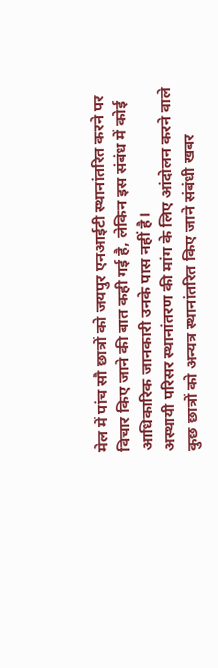मेल में पांच सौ छात्रों को जयपुर एनआईटी स्थानांतरित करने पर विचार किए जाने की बात कही गई है, लेकिन इस संबंध में कोई आधिकारिक जानकारी उनके पास नहीं है।
अस्थायी परिसर स्थानांतरण की मांग के लिए आंदोलन करने वाले कुछ छात्रों को अन्यत्र स्थानांतरित किए जाने संबंधी खबर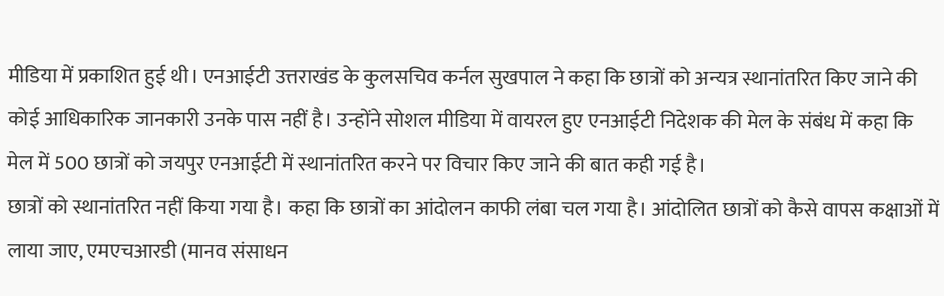मीडिया में प्रकाशित हुई थी। एनआईटी उत्तराखंड के कुलसचिव कर्नल सुखपाल ने कहा कि छात्रों को अन्यत्र स्थानांतरित किए जाने की कोई आधिकारिक जानकारी उनके पास नहीं है। उन्होंने सोशल मीडिया में वायरल हुए एनआईटी निदेशक की मेल के संबंध में कहा कि मेल में 500 छात्रों को जयपुर एनआईटी में स्थानांतरित करने पर विचार किए जाने की बात कही गई है।
छात्रों को स्थानांतरित नहीं किया गया है। कहा कि छात्रों का आंदोलन काफी लंबा चल गया है। आंदोलित छात्रों को कैसे वापस कक्षाओं में लाया जाए, एमएचआरडी (मानव संसाधन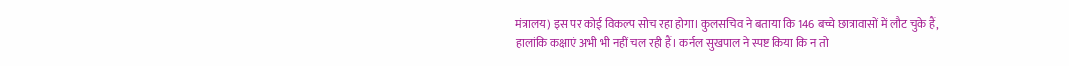मंत्रालय) इस पर कोई विकल्प सोच रहा होगा। कुलसचिव ने बताया कि 146 बच्चे छात्रावासों में लौट चुके हैं, हालांकि कक्षाएं अभी भी नहीं चल रही हैं। कर्नल सुखपाल ने स्पष्ट किया कि न तो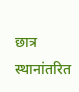छात्र स्थानांतरित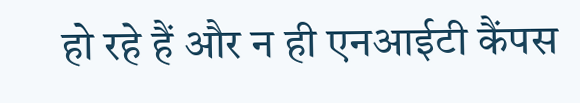हो रहे हैं और न ही एनआईटी कैंपस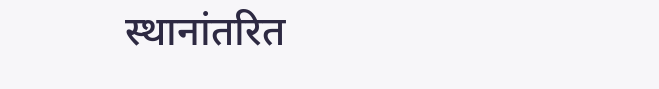स्थानांतरित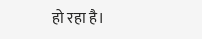हो रहा है।